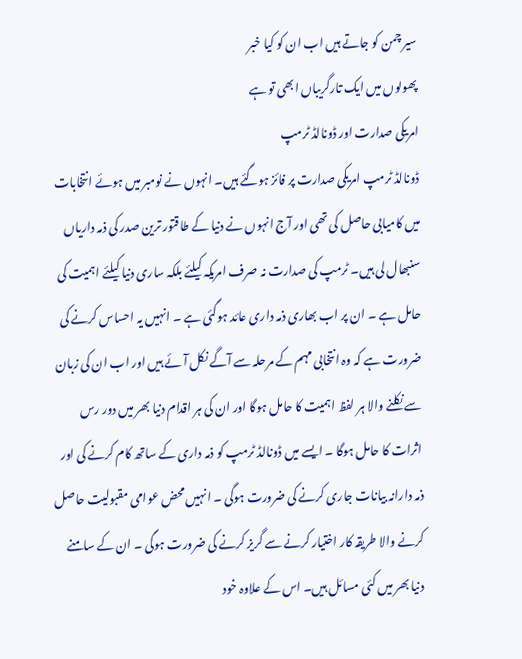سیر چمن کو جاتے ہیں اب ان کو کیا خبر
پھولوں میں ایک تارگریباں ابھی تو ہے
امریکی صدارت اور ڈونالڈ ٹرمپ
ڈونالڈ ٹرمپ امریکی صدارت پر فائز ہوگئے ہیں۔ انہوں نے نومبر میں ہوئے انتخابات میں کامیابی حاصل کی تھی اور آج انہوں نے دنیا کے طاقتور ترین صدر کی ذمہ داریاں سنبھال لی ہیں۔ ٹرمپ کی صدارت نہ صرف امریکہ کیلئے بلکہ ساری دنیا کیلئے اہمیت کی حامل ہے ۔ ان پر اب بھاری ذمہ داری عائد ہوگئی ہے ۔ انہیں یہ احساس کرنے کی ضرورت ہے کہ وہ انتخابی مہم کے مرحلہ سے آگے نکل آئے ہیں اور اب ان کی زبان سے نکلنے والا ہر لفظ اہمیت کا حامل ہوگا اور ان کی ہر اقدام دنیا بھر میں دور رس اثرات کا حامل ہوگا ۔ ایسے میں ڈونالڈ ٹرمپ کو ذمہ داری کے ساتھ کام کرنے کی اور ذمہ دارانہ بیانات جاری کرنے کی ضرورت ہوگی ۔ انہیں محض عوامی مقبولیت حاصل کرنے والا طریقہ کار اختیار کرنے سے گریز کرنے کی ضرورت ہوگی ۔ ان کے سامنے دنیا بھر میں کئی مسائل ہیں۔ اس کے علاوہ خود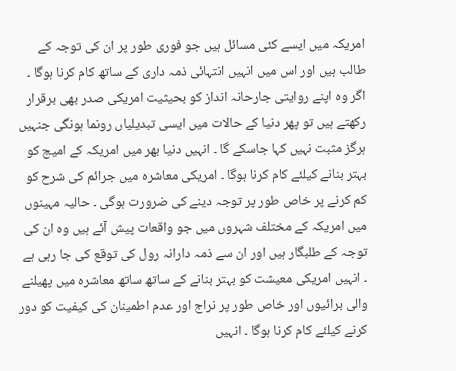امریکہ میں ایسے کئی مسائل ہیں جو فوری طور پر ان کی توجہ کے طالب ہیں اور اس میں انہیں انتہائی ذمہ داری کے ساتھ کام کرنا ہوگا ۔ اگر وہ اپنے روایتی جارحانہ انداز کو بحیثیت امریکی صدر بھی برقرار رکھتے ہیں تو پھر دنیا کے حالات میں ایسی تبدیلیاں رونما ہونگی جنہیں ہرگز مثبت نہیں کہا جاسکے گا ۔ انہیں دنیا بھر میں امریکہ کے امیج کو بہتر بنانے کیلئے کام کرنا ہوگا ۔ امریکی معاشرہ میں جرائم کی شرح کو کم کرنے پر خاص طور پر توجہ دینے کی ضرورت ہوگی ۔ حالیہ مہینوں میں امریکہ کے مختلف شہروں میں جو واقعات پیش آئے ہیں وہ ان کی توجہ کے طلبگار ہیں اور ان سے ذمہ دارانہ رول کی توقع کی جا رہی ہے ۔ انہیں امریکی معیشت کو بہتر بنانے کے ساتھ ساتھ معاشرہ میں پھیلنے والی برائیوں اور خاص طور پر نراج اور عدم اطمینان کی کیفیت کو دور کرنے کیلئے کام کرنا ہوگا ۔ انہیں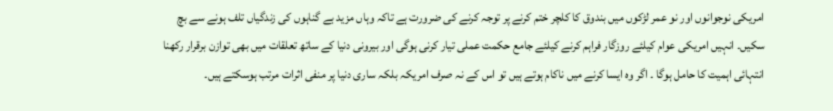امریکی نوجوانوں اور نو عمر لڑکوں میں بندوق کا کلچر ختم کرنے پر توجہ کرنے کی ضرورت ہے تاکہ وہاں مزید بے گناہوں کی زندگیاں تلف ہونے سے بچ سکیں۔ انہیں امریکی عوام کیلئے روزگار فراہم کرنے کیلئے جامع حکمت عملی تیار کرنی ہوگی اور بیرونی دنیا کے ساتھ تعلقات میں بھی توازن برقرار رکھنا انتہائی اہمیت کا حامل ہوگا ۔ اگر وہ ایسا کرنے میں ناکام ہوتے ہیں تو اس کے نہ صرف امریکہ بلکہ ساری دنیا پر منفی اثرات مرتب ہوسکتے ہیں۔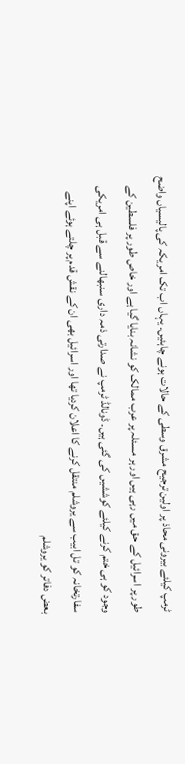ٹرمپ کیلئے بیرونی محاذ پر اولین ترجیح مشرق وسطی کے حالات ہونے چاہئیں۔ یہاں اب تک امریکہ کی پالیسیاں واضح طور پر اسرائیل کے حق میں رہی ہیں اور ہر مسئلہ پر عرب ممالک کو نشانہ بنایا گیا ہے اور خاص طور پر فلسطین کے وجود کو ہی ختم کرنے کیلئے کوششیں کی گئی ہیں۔ ڈونالڈ ٹرمپ نے صدارتی ذمہ داری سنبھالنے سے قبل ہی امریکی سفارتخانہ کو تل ابیب سے یروشلم منتقل کرنے کا اعلان کردیا تھا اور اسرائیل بھی ان کے نقش قدم پر چلتے ہوئے اپنے بعض دفاتر کو یروشلم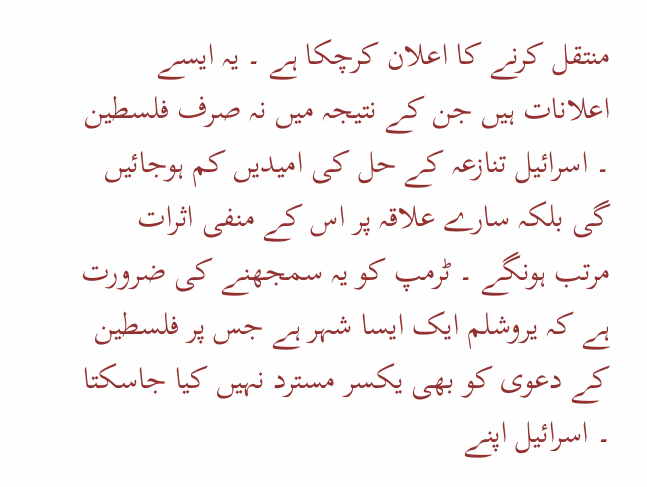منتقل کرنے کا اعلان کرچکا ہے ۔ یہ ایسے اعلانات ہیں جن کے نتیجہ میں نہ صرف فلسطین ۔ اسرائیل تنازعہ کے حل کی امیدیں کم ہوجائیں گی بلکہ سارے علاقہ پر اس کے منفی اثرات مرتب ہونگے ۔ ٹرمپ کو یہ سمجھنے کی ضرورت ہے کہ یروشلم ایک ایسا شہر ہے جس پر فلسطین کے دعوی کو بھی یکسر مسترد نہیں کیا جاسکتا ۔ اسرائیل اپنے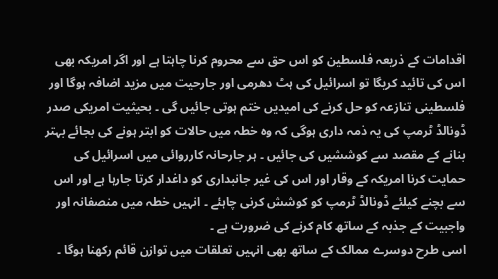اقدامات کے ذریعہ فلسطین کو اس حق سے محروم کرنا چاہتا ہے اور اگر امریکہ بھی اس کی تائید کریگا تو اسرائیل کی ہٹ دھرمی اور جارحیت میں مزید اضافہ ہوگا اور فلسطینی تنازعہ کو حل کرنے کی امیدیں ختم ہوتی جائیں گی ۔ بحیثیت امریکی صدر ڈونالڈ ٹرمپ کی یہ ذمہ داری ہوگی کہ وہ خطہ میں حالات کو ابتر ہونے کی بجائے بہتر بنانے کے مقصد سے کوششیں کی جائیں ۔ ہر جارحانہ کارروائی میں اسرائیل کی حمایت کرنا امریکہ کے وقار اور اس کی غیر جانبداری کو داغدار کرتا جارہا ہے اور اس سے بچنے کیلئے ڈونالڈ ٹرمپ کو کوشش کرنی چاہئے ۔ انہیں خطہ میں منصفانہ اور واجبیت کے جذبہ کے ساتھ کام کرنے کی ضرورت ہے ۔
اسی طرح دوسرے ممالک کے ساتھ بھی انہیں تعلقات میں توازن قائم رکھنا ہوگا ۔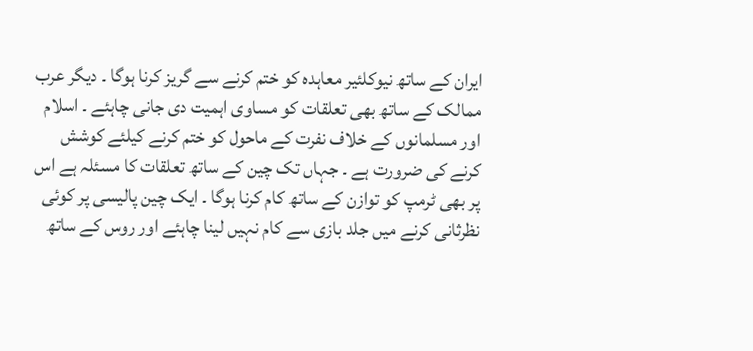ایران کے ساتھ نیوکلئیر معاہدہ کو ختم کرنے سے گریز کرنا ہوگا ۔ دیگر عرب ممالک کے ساتھ بھی تعلقات کو مساوی اہمیت دی جانی چاہئے ۔ اسلام اور مسلمانوں کے خلاف نفرت کے ماحول کو ختم کرنے کیلئے کوشش کرنے کی ضرورت ہے ۔ جہاں تک چین کے ساتھ تعلقات کا مسئلہ ہے اس پر بھی ٹرمپ کو توازن کے ساتھ کام کرنا ہوگا ۔ ایک چین پالیسی پر کوئی نظرثانی کرنے میں جلد بازی سے کام نہیں لینا چاہئے اور روس کے ساتھ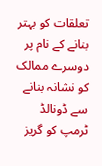تعلقات کو بہتر بنانے کے نام پر دوسرے ممالک کو نشانہ بنانے سے ڈونالڈ ٹرمپ کو گریز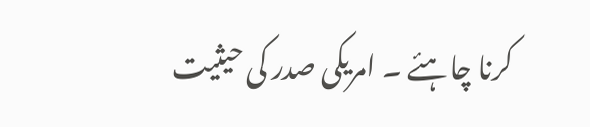کرنا چاہئے ۔ امریکی صدر کی حیثیت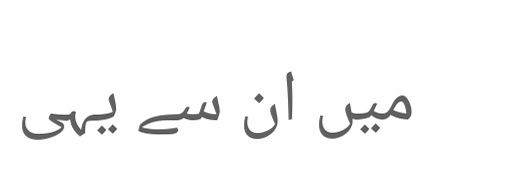میں ان سے یہی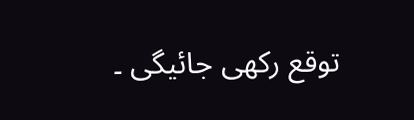توقع رکھی جائیگی ۔